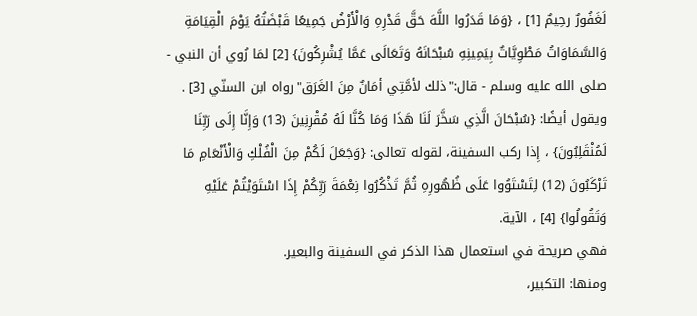لَغَفُورٌ رحِيمٌ [1] ، {وَمَا قَدَرُوا اللَّهَ حَقَّ قَدْرِهِ وَالْأَرْضُ جَمِيعًا قَبْضَتُهُ يَوْمَ الْقِيَامَةِ وَالسَّمَاوَاتُ مَطْوِيَّاتٌ بِيَمِينِهِ سُبْحَانَهُ وَتَعَالَى عَمَّا يُشْرِكُونَ} [2] لمَا رُوي أن النبي - صلى الله عليه وسلم - قال:"ذلك لأمَّتِي أمَانٌ مِنَ الغَرَق"رواه ابن السنّي [3] .
ويقول أيضًا: {سُبْحَانَ الَّذِي سَخَّرَ لَنَا هَذَا وَمَا كُنَّا لَهُ مُقْرِنِينَ (13) وَإِنَّا إِلَى رَبِّنَا لَمُنْقَلِبُونَ} ، إِذا ركب السفينة، لقوله تعالى: {وَجَعَلَ لَكُمْ مِنَ الْفُلْكِ وَالْأَنْعَامِ مَا تَرْكَبُونَ (12) لِتَسْتَوُوا عَلَى ظُهُورِهِ ثُمَّ تَذْكُرُوا نِعْمَةَ رَبِّكُمْ إِذَا اسْتَوَيْتُمْ عَلَيْهِ وَتَقُولُوا} [4] ، الآية.
فهي صريحة في استعمال هذا الذكر في السفينة والبعير.
ومنها: التكبير،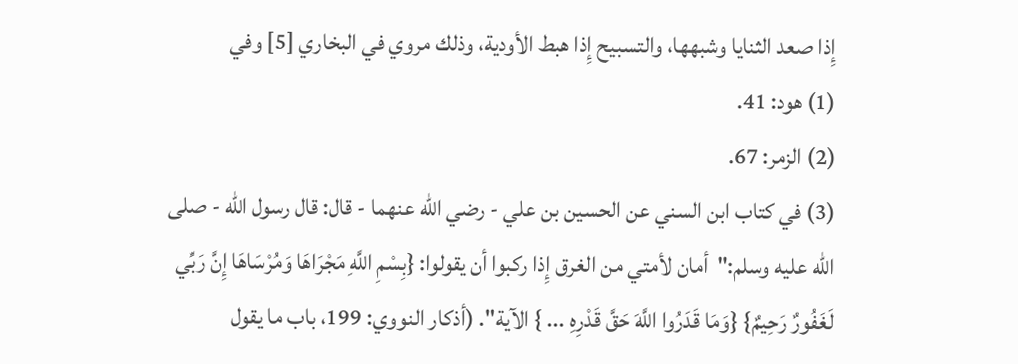إِذا صعد الثنايا وشبهها، والتسبيح إِذا هبط الأودية، وذلك مروي في البخاري [5] وفي
(1) هود: 41.
(2) الزمر: 67.
(3) في كتاب ابن السني عن الحسين بن علي - رضي الله عنهما - قال: قال رسول الله - صلى الله عليه وسلم:"أمان لأمتي من الغرق إِذا ركبوا أن يقولوا: {بِسْمِ اللَّهِ مَجْرَاهَا وَمُرْسَاهَا إِنَّ رَبِّي لَغَفُورٌ رَحِيمٌ} {وَمَا قَدَرُوا اللَّهَ حَقَّ قَدْرِهِ ... } الآية". (أذكار النووي: 199، باب ما يقول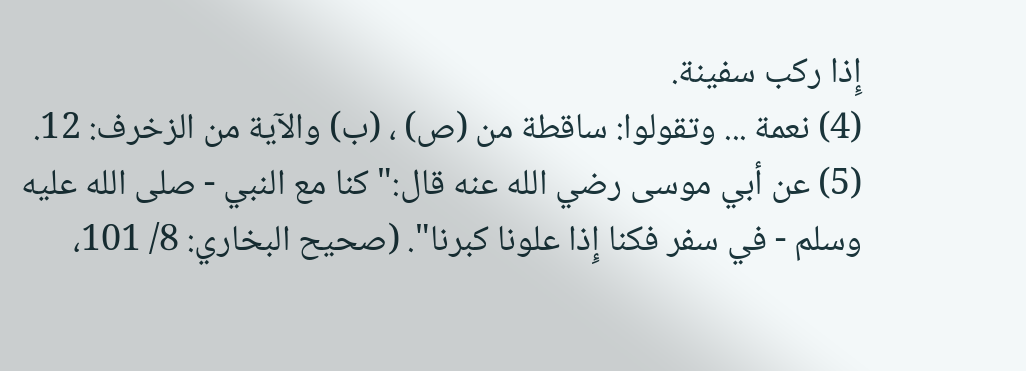إِذا ركب سفينة.
(4) نعمة ... وتقولوا: ساقطة من (ص) ، (ب) والآية من الزخرف: 12.
(5) عن أبي موسى رضي الله عنه قال:"كنا مع النبي - صلى الله عليه وسلم - في سفر فكنا إِذا علونا كبرنا". (صحيح البخاري: 8/ 101،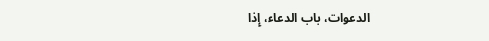الدعوات، باب الدعاء، إِذا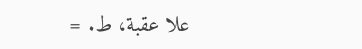علا عقبة، ط. =